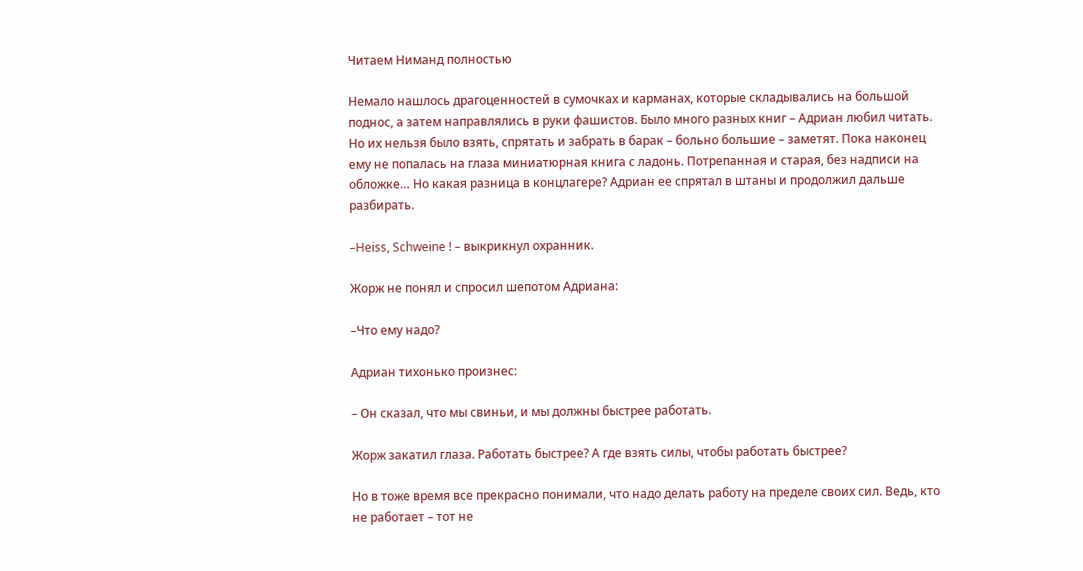Читаем Ниманд полностью

Немало нашлось драгоценностей в сумочках и карманах, которые складывались на большой поднос, а затем направлялись в руки фашистов. Было много разных книг – Адриан любил читать. Но их нельзя было взять, спрятать и забрать в барак – больно большие – заметят. Пока наконец ему не попалась на глаза миниатюрная книга с ладонь. Потрепанная и старая, без надписи на обложке… Но какая разница в концлагере? Адриан ее спрятал в штаны и продолжил дальше разбирать.

–Heiss, Schweine ! – выкрикнул охранник.

Жорж не понял и спросил шепотом Адриана:

–Что ему надо?

Адриан тихонько произнес:

– Он сказал, что мы свиньи, и мы должны быстрее работать.

Жорж закатил глаза. Работать быстрее? А где взять силы, чтобы работать быстрее?

Но в тоже время все прекрасно понимали, что надо делать работу на пределе своих сил. Ведь, кто не работает – тот не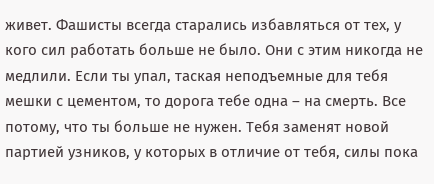живет. Фашисты всегда старались избавляться от тех, у кого сил работать больше не было. Они с этим никогда не медлили. Если ты упал, таская неподъемные для тебя мешки с цементом, то дорога тебе одна – на смерть. Все потому, что ты больше не нужен. Тебя заменят новой партией узников, у которых в отличие от тебя, силы пока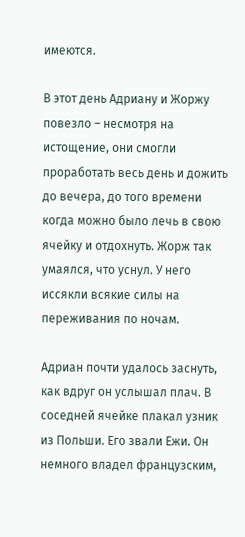имеются.

В этот день Адриану и Жоржу повезло – несмотря на истощение, они смогли проработать весь день и дожить до вечера, до того времени когда можно было лечь в свою ячейку и отдохнуть. Жорж так умаялся, что уснул. У него иссякли всякие силы на переживания по ночам.

Адриан почти удалось заснуть, как вдруг он услышал плач. В соседней ячейке плакал узник из Польши. Его звали Ежи. Он немного владел французским,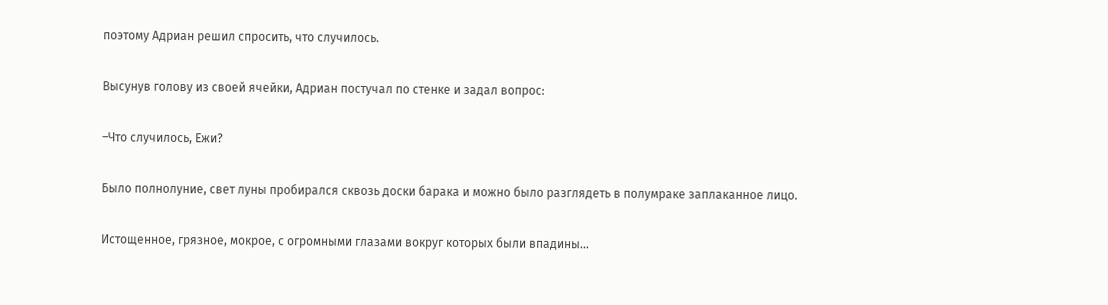поэтому Адриан решил спросить, что случилось.

Высунув голову из своей ячейки, Адриан постучал по стенке и задал вопрос:

–Что случилось, Ежи?

Было полнолуние, свет луны пробирался сквозь доски барака и можно было разглядеть в полумраке заплаканное лицо.

Истощенное, грязное, мокрое, с огромными глазами вокруг которых были впадины…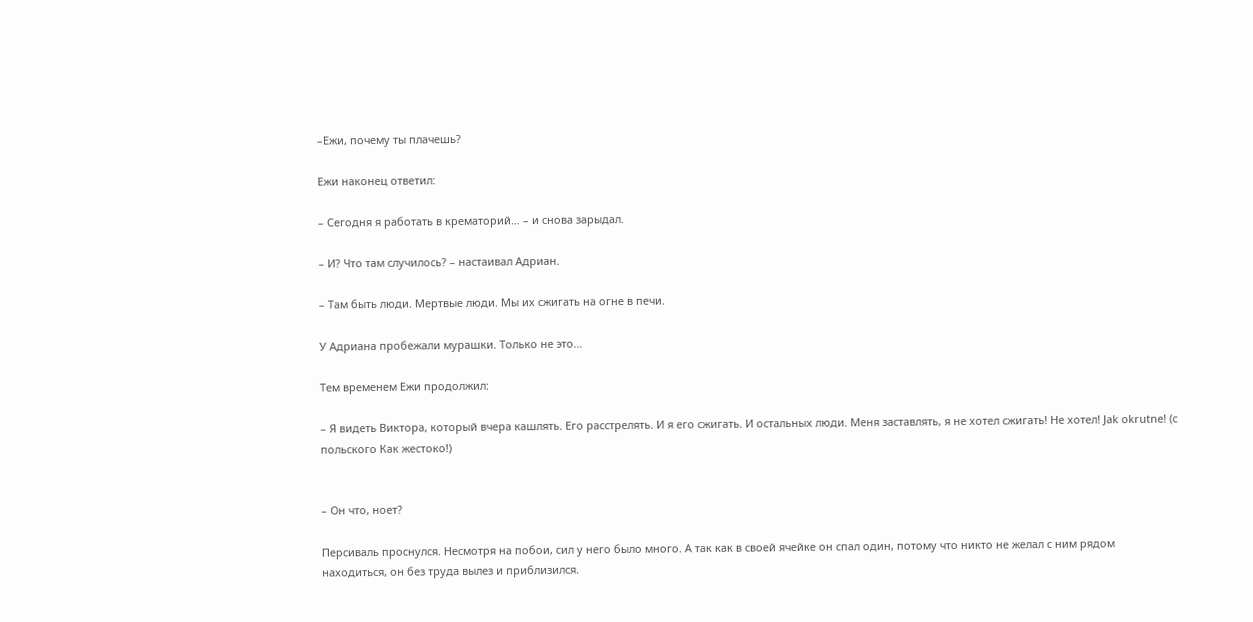–Ежи, почему ты плачешь?

Ежи наконец ответил:

– Сегодня я работать в крематорий… – и снова зарыдал.

– И? Что там случилось? – настаивал Адриан.

– Там быть люди. Мертвые люди. Мы их сжигать на огне в печи.

У Адриана пробежали мурашки. Только не это…

Тем временем Ежи продолжил:

– Я видеть Виктора, который вчера кашлять. Его расстрелять. И я его сжигать. И остальных люди. Меня заставлять, я не хотел сжигать! Не хотел! Jak okrutne! (с польского Как жестоко!)


– Он что, ноет?

Персиваль проснулся. Несмотря на побои, сил у него было много. А так как в своей ячейке он спал один, потому что никто не желал с ним рядом находиться, он без труда вылез и приблизился.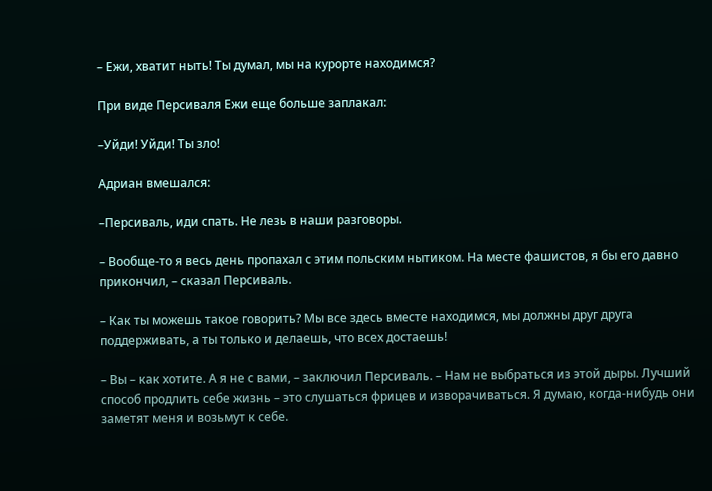– Ежи, хватит ныть! Ты думал, мы на курорте находимся?

При виде Персиваля Ежи еще больше заплакал:

–Уйди! Уйди! Ты зло!

Адриан вмешался:

–Персиваль, иди спать. Не лезь в наши разговоры.

– Вообще-то я весь день пропахал с этим польским нытиком. На месте фашистов, я бы его давно прикончил, – сказал Персиваль.

– Как ты можешь такое говорить? Мы все здесь вместе находимся, мы должны друг друга поддерживать, а ты только и делаешь, что всех достаешь!

– Вы – как хотите. А я не с вами, – заключил Персиваль. – Нам не выбраться из этой дыры. Лучший способ продлить себе жизнь – это слушаться фрицев и изворачиваться. Я думаю, когда-нибудь они заметят меня и возьмут к себе.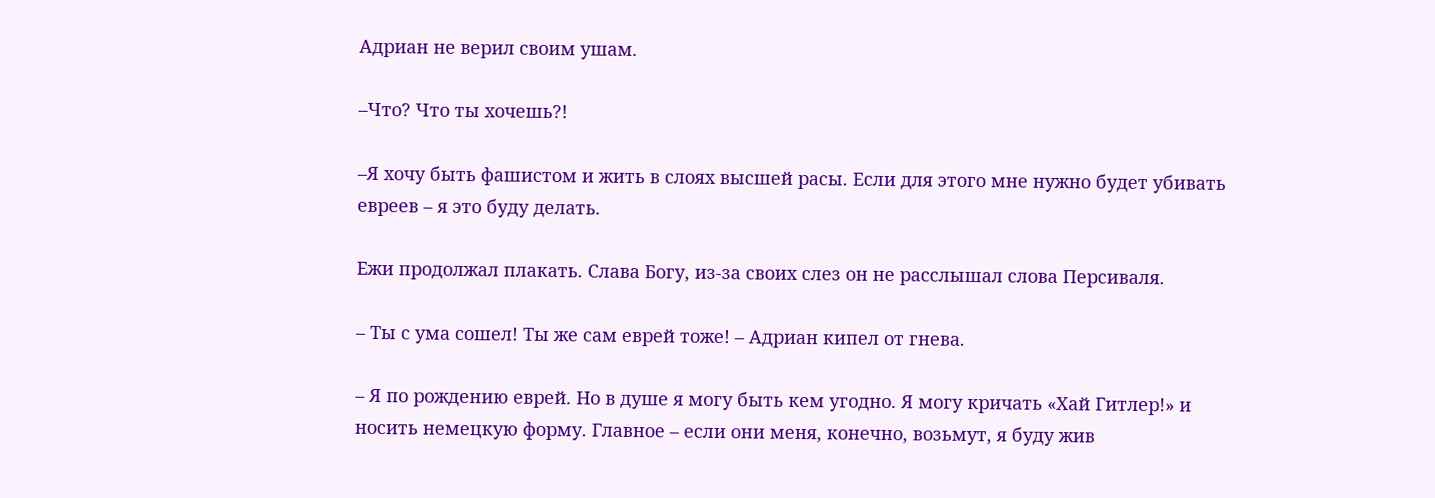Адриан не верил своим ушам.

–Что? Что ты хочешь?!

–Я хочу быть фашистом и жить в слоях высшей расы. Если для этого мне нужно будет убивать евреев – я это буду делать.

Ежи продолжал плакать. Слава Богу, из-за своих слез он не расслышал слова Персиваля.

– Ты с ума сошел! Ты же сам еврей тоже! – Адриан кипел от гнева.

– Я по рождению еврей. Но в душе я могу быть кем угодно. Я могу кричать «Хай Гитлер!» и носить немецкую форму. Главное – если они меня, конечно, возьмут, я буду жив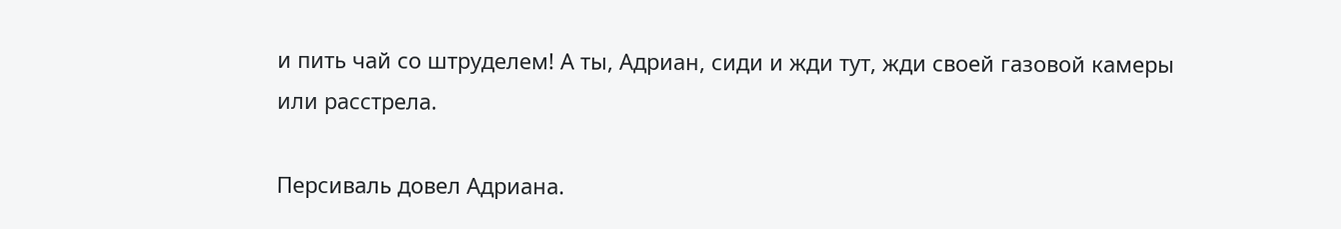и пить чай со штруделем! А ты, Адриан, сиди и жди тут, жди своей газовой камеры или расстрела.

Персиваль довел Адриана.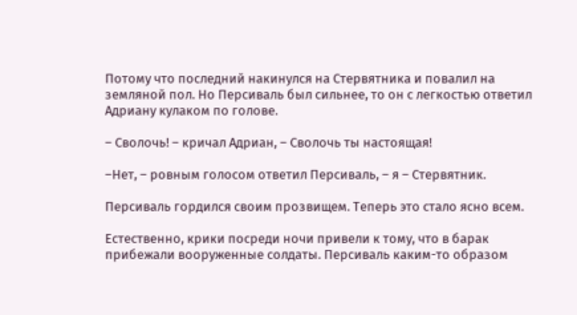Потому что последний накинулся на Стервятника и повалил на земляной пол. Но Персиваль был сильнее, то он с легкостью ответил Адриану кулаком по голове.

– Сволочь! – кричал Адриан, – Сволочь ты настоящая!

–Нет, – ровным голосом ответил Персиваль, – я – Стервятник.

Персиваль гордился своим прозвищем. Теперь это стало ясно всем.

Естественно, крики посреди ночи привели к тому, что в барак прибежали вооруженные солдаты. Персиваль каким-то образом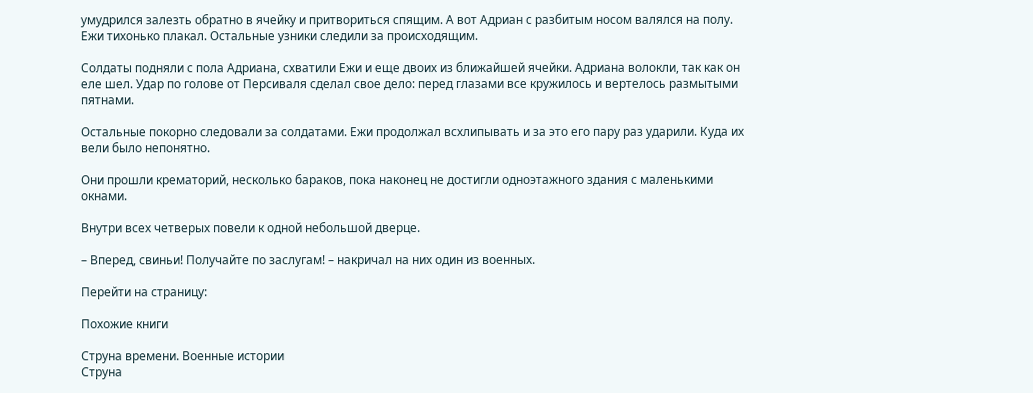умудрился залезть обратно в ячейку и притвориться спящим. А вот Адриан с разбитым носом валялся на полу. Ежи тихонько плакал. Остальные узники следили за происходящим.

Солдаты подняли с пола Адриана, схватили Ежи и еще двоих из ближайшей ячейки. Адриана волокли, так как он еле шел. Удар по голове от Персиваля сделал свое дело: перед глазами все кружилось и вертелось размытыми пятнами.

Остальные покорно следовали за солдатами. Ежи продолжал всхлипывать и за это его пару раз ударили. Куда их вели было непонятно.

Они прошли крематорий, несколько бараков, пока наконец не достигли одноэтажного здания с маленькими окнами.

Внутри всех четверых повели к одной небольшой дверце.

– Вперед, свиньи! Получайте по заслугам! – накричал на них один из военных.

Перейти на страницу:

Похожие книги

Струна времени. Военные истории
Струна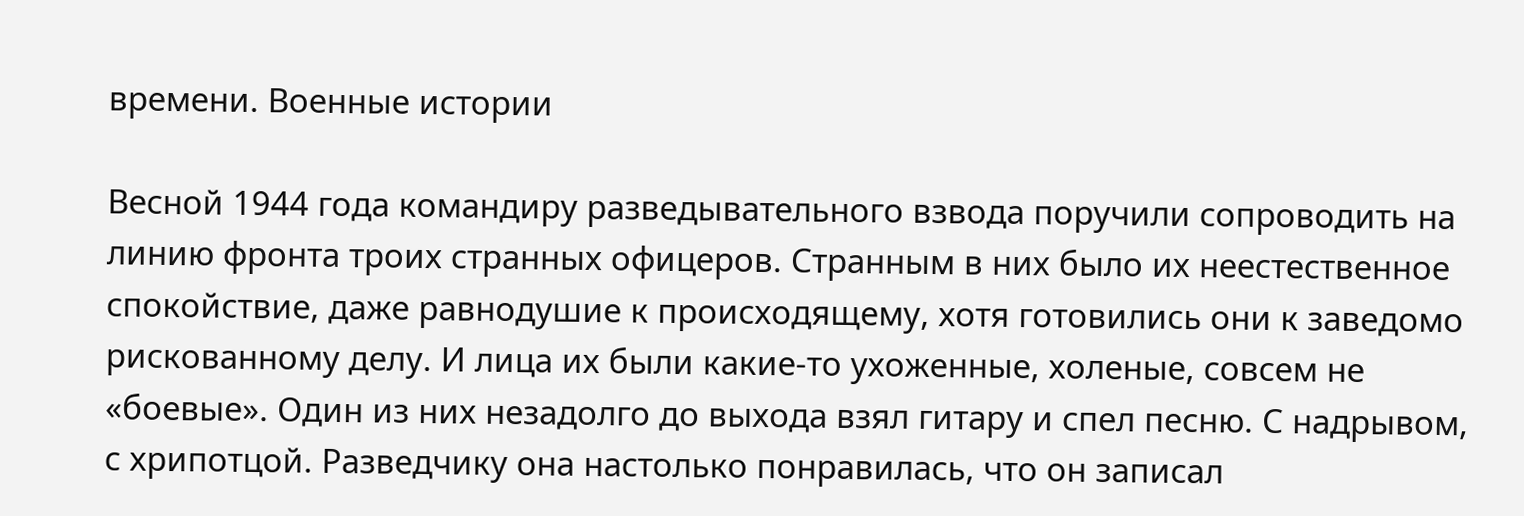времени. Военные истории

Весной 1944 года командиру разведывательного взвода поручили сопроводить на линию фронта троих странных офицеров. Странным в них было их неестественное спокойствие, даже равнодушие к происходящему, хотя готовились они к заведомо рискованному делу. И лица их были какие-то ухоженные, холеные, совсем не «боевые». Один из них незадолго до выхода взял гитару и спел песню. С надрывом, с хрипотцой. Разведчику она настолько понравилась, что он записал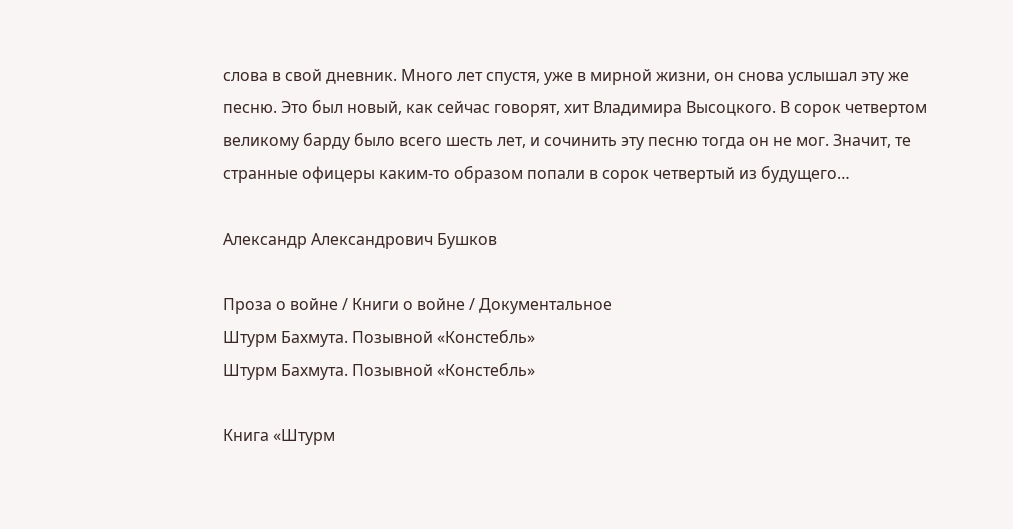слова в свой дневник. Много лет спустя, уже в мирной жизни, он снова услышал эту же песню. Это был новый, как сейчас говорят, хит Владимира Высоцкого. В сорок четвертом великому барду было всего шесть лет, и сочинить эту песню тогда он не мог. Значит, те странные офицеры каким-то образом попали в сорок четвертый из будущего…

Александр Александрович Бушков

Проза о войне / Книги о войне / Документальное
Штурм Бахмута. Позывной «Констебль»
Штурм Бахмута. Позывной «Констебль»

Книга «Штурм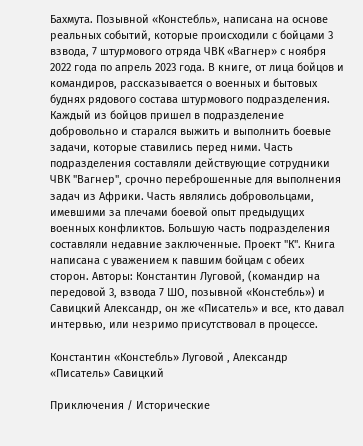Бахмута. Позывной «Констебль», написана на основе реальных событий, которые происходили с бойцами 3 взвода, 7 штурмового отряда ЧВК «Вагнер» с ноября 2022 года по апрель 2023 года. В книге, от лица бойцов и командиров, рассказывается о военных и бытовых буднях рядового состава штурмового подразделения. Каждый из бойцов пришел в подразделение добровольно и старался выжить и выполнить боевые задачи, которые ставились перед ними. Часть подразделения составляли действующие сотрудники ЧВК "Вагнер", срочно переброшенные для выполнения задач из Африки. Часть являлись добровольцами, имевшими за плечами боевой опыт предыдущих военных конфликтов. Большую часть подразделения составляли недавние заключенные. Проект "К". Книга написана с уважением к павшим бойцам с обеих сторон. Авторы: Константин Луговой, (командир на передовой 3, взвода 7 ШО, позывной «Констебль») и Савицкий Александр, он же «Писатель» и все, кто давал интервью, или незримо присутствовал в процессе.

Константин «Констебль» Луговой , Александр «Писатель» Савицкий

Приключения / Исторические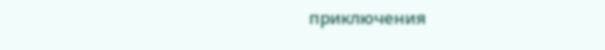приключения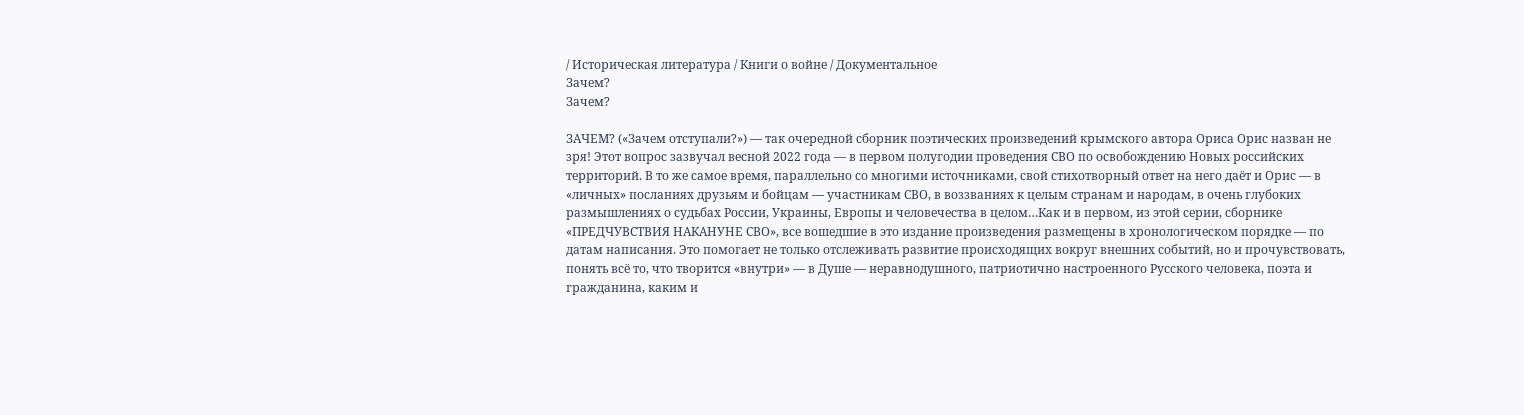/ Историческая литература / Книги о войне / Документальное
Зачем?
Зачем?

ЗАЧЕМ? («Зачем отступали?») — так очередной сборник поэтических произведений крымского автора Ориса Орис назван не зря! Этот вопрос зазвучал весной 2022 года — в первом полугодии проведения СВО по освобождению Новых российских территорий. В то же самое время, параллельно со многими источниками, свой стихотворный ответ на него даёт и Орис — в «личных» посланиях друзьям и бойцам — участникам СВО, в воззваниях к целым странам и народам, в очень глубоких размышлениях о судьбах России, Украины, Европы и человечества в целом…Как и в первом, из этой серии, сборнике «ПРЕДЧУВСТВИЯ НАКАНУНЕ СВО», все вошедшие в это издание произведения размещены в хронологическом порядке — по датам написания. Это помогает не только отслеживать развитие происходящих вокруг внешних событий, но и прочувствовать, понять всё то, что творится «внутри» — в Душе — неравнодушного, патриотично настроенного Русского человека, поэта и гражданина, каким и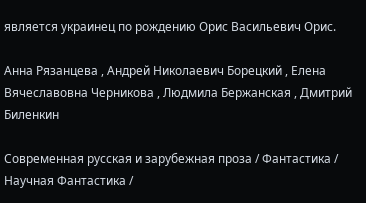является украинец по рождению Орис Васильевич Орис.

Анна Рязанцева , Андрей Николаевич Борецкий , Елена Вячеславовна Черникова , Людмила Бержанская , Дмитрий Биленкин

Современная русская и зарубежная проза / Фантастика / Научная Фантастика /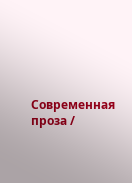Современная проза /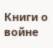Книги о войне